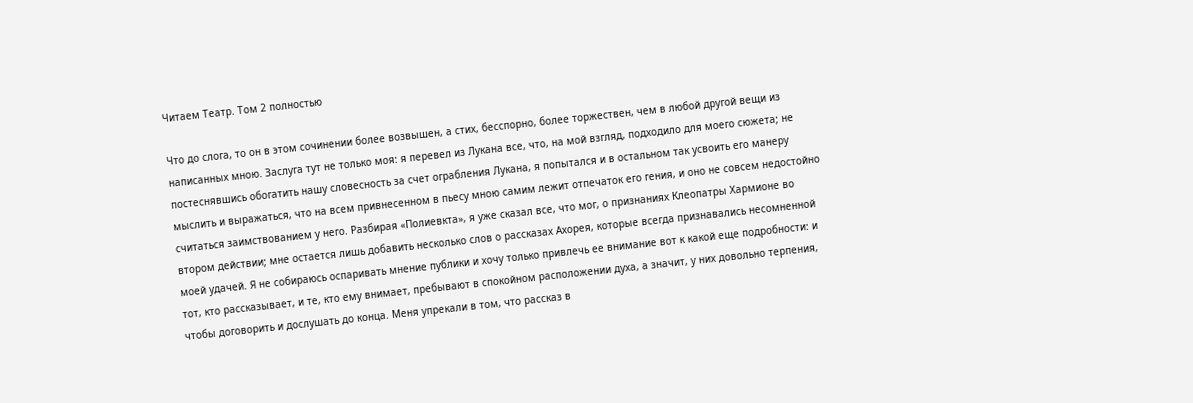Читаем Театр. Том 2 полностью

Что до слога, то он в этом сочинении более возвышен, а стих, бесспорно, более торжествен, чем в любой другой вещи из написанных мною. Заслуга тут не только моя: я перевел из Лукана все, что, на мой взгляд, подходило для моего сюжета; не постеснявшись обогатить нашу словесность за счет ограбления Лукана, я попытался и в остальном так усвоить его манеру мыслить и выражаться, что на всем привнесенном в пьесу мною самим лежит отпечаток его гения, и оно не совсем недостойно считаться заимствованием у него. Разбирая «Полиевкта», я уже сказал все, что мог, о признаниях Клеопатры Хармионе во втором действии; мне остается лишь добавить несколько слов о рассказах Ахорея, которые всегда признавались несомненной моей удачей. Я не собираюсь оспаривать мнение публики и хочу только привлечь ее внимание вот к какой еще подробности: и тот, кто рассказывает, и те, кто ему внимает, пребывают в спокойном расположении духа, а значит, у них довольно терпения, чтобы договорить и дослушать до конца. Меня упрекали в том, что рассказ в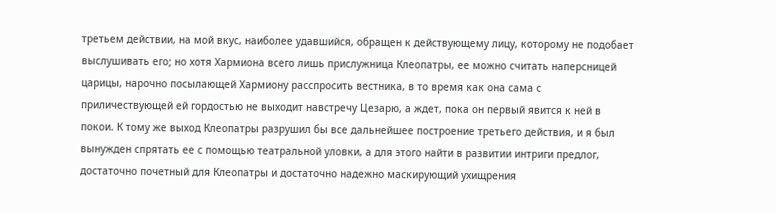третьем действии, на мой вкус, наиболее удавшийся, обращен к действующему лицу, которому не подобает выслушивать его; но хотя Хармиона всего лишь прислужница Клеопатры, ее можно считать наперсницей царицы, нарочно посылающей Хармиону расспросить вестника, в то время как она сама с приличествующей ей гордостью не выходит навстречу Цезарю, а ждет, пока он первый явится к ней в покои. К тому же выход Клеопатры разрушил бы все дальнейшее построение третьего действия, и я был вынужден спрятать ее с помощью театральной уловки, а для этого найти в развитии интриги предлог, достаточно почетный для Клеопатры и достаточно надежно маскирующий ухищрения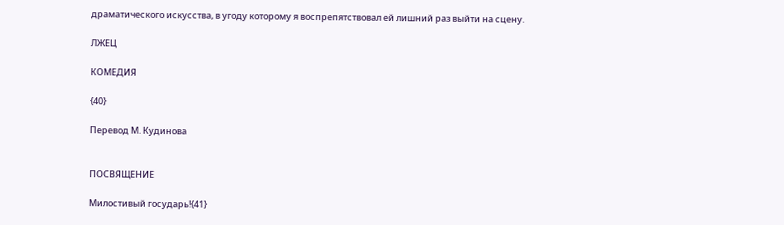драматического искусства, в угоду которому я воспрепятствовал ей лишний раз выйти на сцену.

ЛЖЕЦ

КОМЕДИЯ

{40}

Перевод М. Кудинова


ПОСВЯЩЕНИЕ

Милостивый государь!{41}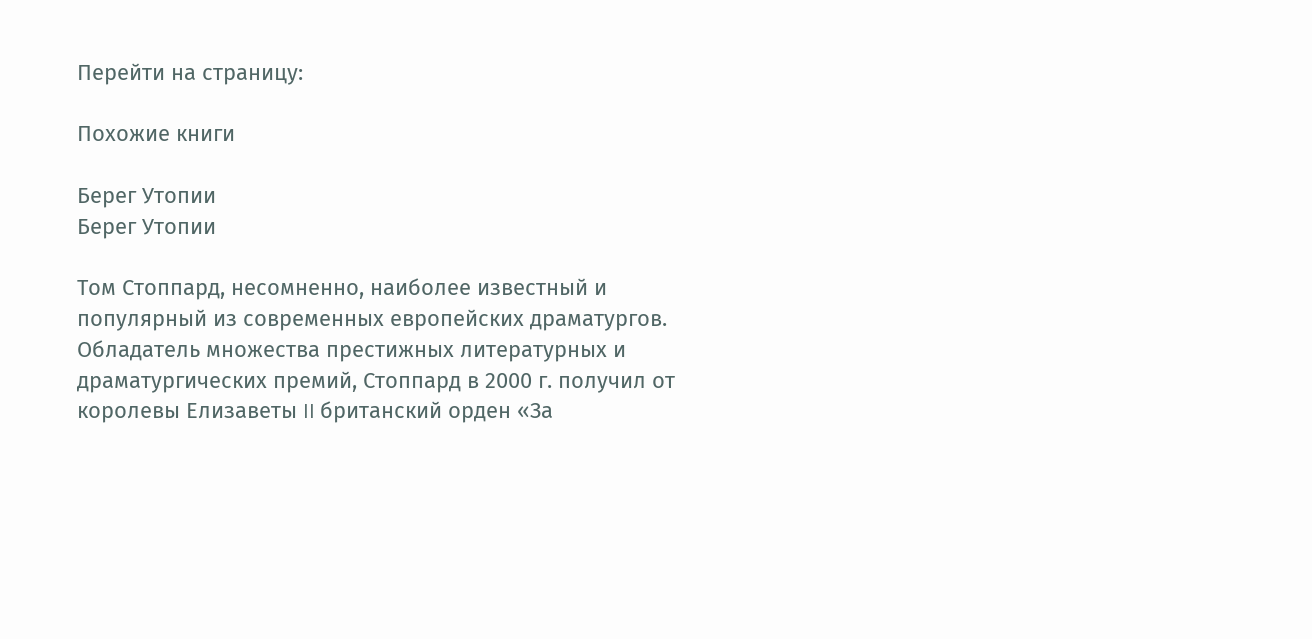Перейти на страницу:

Похожие книги

Берег Утопии
Берег Утопии

Том Стоппард, несомненно, наиболее известный и популярный из современных европейских драматургов. Обладатель множества престижных литературных и драматургических премий, Стоппард в 2000 г. получил от королевы Елизаветы II британский орден «За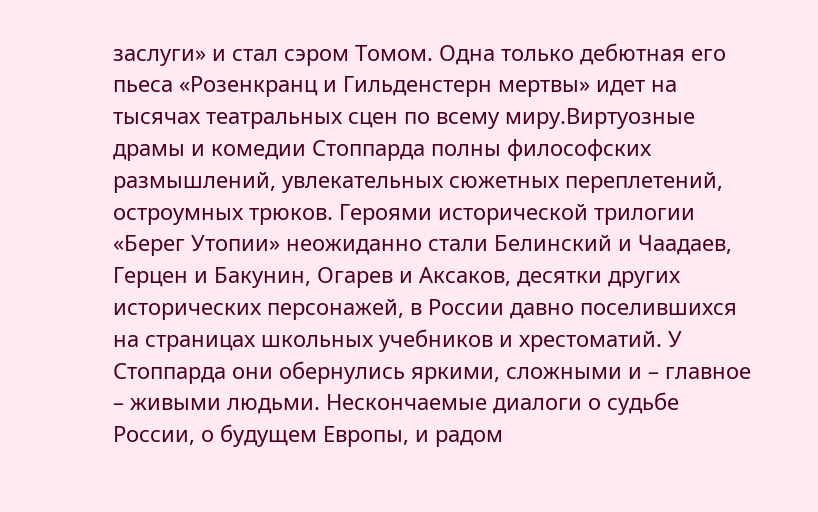заслуги» и стал сэром Томом. Одна только дебютная его пьеса «Розенкранц и Гильденстерн мертвы» идет на тысячах театральных сцен по всему миру.Виртуозные драмы и комедии Стоппарда полны философских размышлений, увлекательных сюжетных переплетений, остроумных трюков. Героями исторической трилогии «Берег Утопии» неожиданно стали Белинский и Чаадаев, Герцен и Бакунин, Огарев и Аксаков, десятки других исторических персонажей, в России давно поселившихся на страницах школьных учебников и хрестоматий. У Стоппарда они обернулись яркими, сложными и – главное – живыми людьми. Нескончаемые диалоги о судьбе России, о будущем Европы, и радом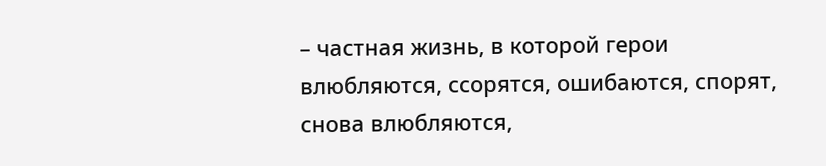– частная жизнь, в которой герои влюбляются, ссорятся, ошибаются, спорят, снова влюбляются,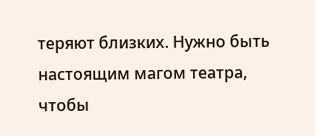теряют близких. Нужно быть настоящим магом театра, чтобы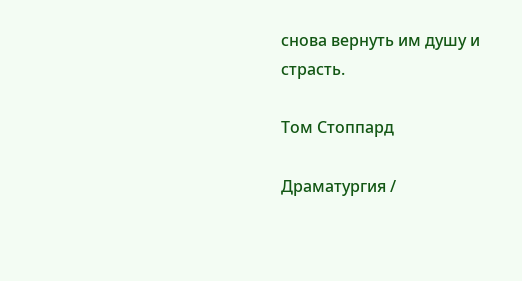снова вернуть им душу и страсть.

Том Стоппард

Драматургия /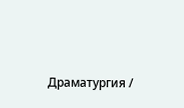Драматургия /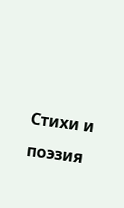Стихи и поэзия